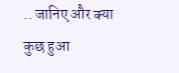.. जानिए और क्या कुछ हुआ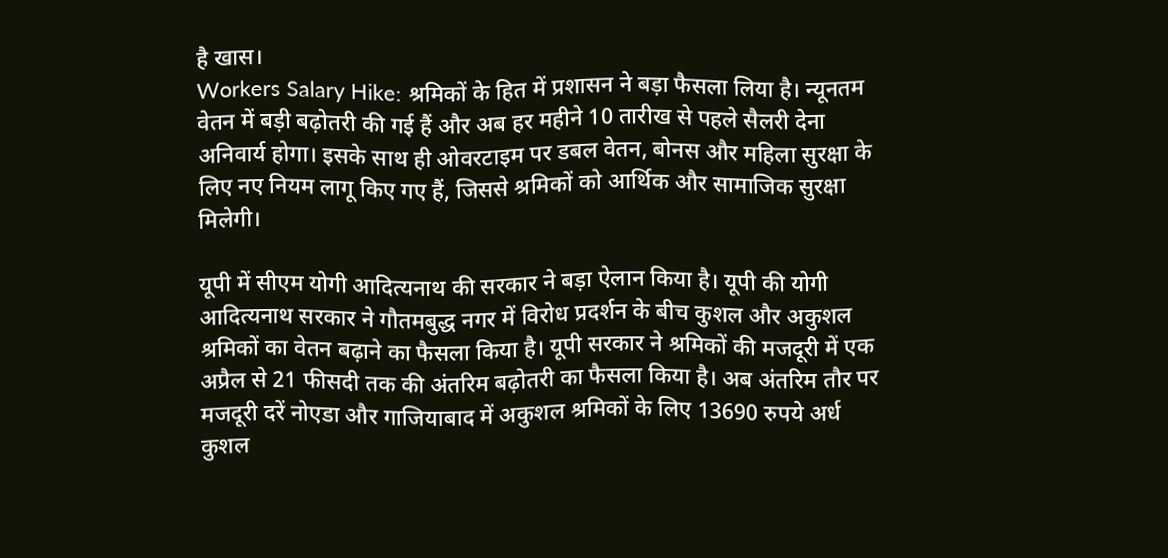है खास।
Workers Salary Hike: श्रमिकों के हित में प्रशासन ने बड़ा फैसला लिया है। न्यूनतम वेतन में बड़ी बढ़ोतरी की गई हैं और अब हर महीने 10 तारीख से पहले सैलरी देना अनिवार्य होगा। इसके साथ ही ओवरटाइम पर डबल वेतन, बोनस और महिला सुरक्षा के लिए नए नियम लागू किए गए हैं, जिससे श्रमिकों को आर्थिक और सामाजिक सुरक्षा मिलेगी।

यूपी में सीएम योगी आदित्यनाथ की सरकार ने बड़ा ऐलान किया है। यूपी की योगी आदित्यनाथ सरकार ने गौतमबुद्ध नगर में विरोध प्रदर्शन के बीच कुशल और अकुशल श्रमिकों का वेतन बढ़ाने का फैसला किया है। यूपी सरकार ने श्रमिकों की मजदूरी में एक अप्रैल से 21 फीसदी तक की अंतरिम बढ़ोतरी का फैसला किया है। अब अंतरिम तौर पर मजदूरी दरें नोएडा और गाजियाबाद में अकुशल श्रमिकों के लिए 13690 रुपये अर्ध कुशल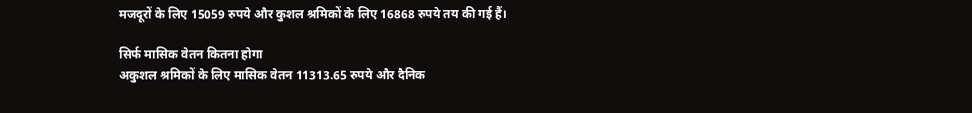मजदूरों के लिए 15059 रुपये और कुशल श्रमिकों के लिए 16868 रुपये तय की गई हैं।

सिर्फ मासिक वेतन कितना होगा
अकुशल श्रमिकों के लिए मासिक वेतन 11313.65 रुपये और दैनिक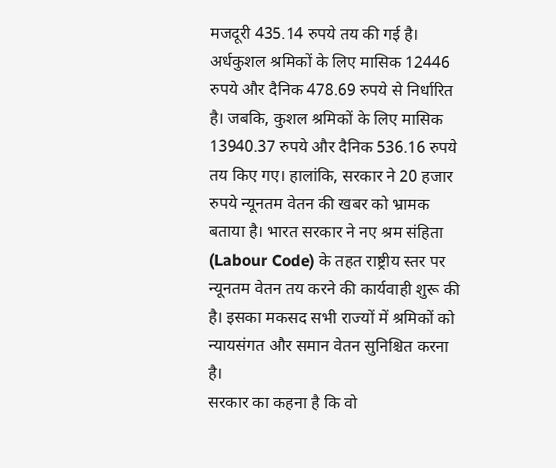मजदूरी 435.14 रुपये तय की गई है। अर्धकुशल श्रमिकों के लिए मासिक 12446 रुपये और दैनिक 478.69 रुपये से निर्धारित है। जबकि, कुशल श्रमिकों के लिए मासिक 13940.37 रुपये और दैनिक 536.16 रुपये तय किए गए। हालांकि, सरकार ने 20 हजार रुपये न्यूनतम वेतन की खबर को भ्रामक बताया है। भारत सरकार ने नए श्रम संहिता (Labour Code) के तहत राष्ट्रीय स्तर पर न्यूनतम वेतन तय करने की कार्यवाही शुरू की है। इसका मकसद सभी राज्यों में श्रमिकों को न्यायसंगत और समान वेतन सुनिश्चित करना है।
सरकार का कहना है कि वो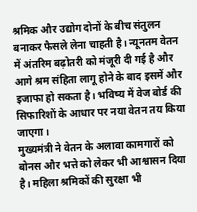श्रमिक और उद्योग दोनों के बीच संतुलन बनाकर फैसले लेना चाहती है। न्यूनतम वेतन में अंतरिम बढ़ोतरी को मंजूरी दी गई है और आगे श्रम संहिता लागू होने के बाद इसमें और इजाफा हो सकता है। भविष्य में वेज बोर्ड की सिफारिशों के आधार पर नया वेतन तय किया जाएगा।
मुख्यमंत्री ने वेतन के अलावा कामगारों को बोनस और भत्ते को लेकर भी आश्वासन दिया है। महिला श्रमिकों की सुरक्षा भी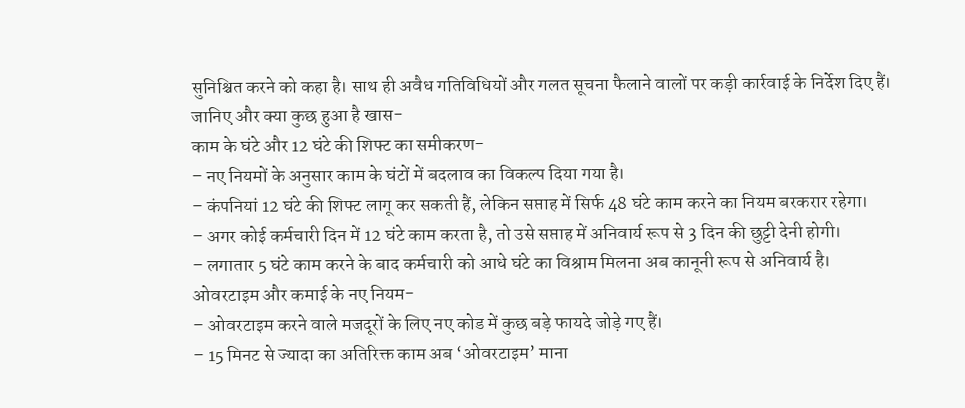सुनिश्चित करने को कहा है। साथ ही अवैध गतिविधियों और गलत सूचना फैलाने वालों पर कड़ी कार्रवाई के निर्देश दिए हैं।
जानिए और क्या कुछ हुआ है खास-
काम के घंटे और 12 घंटे की शिफ्ट का समीकरण-
– नए नियमों के अनुसार काम के घंटों में बदलाव का विकल्प दिया गया है।
– कंपनियां 12 घंटे की शिफ्ट लागू कर सकती हैं, लेकिन सप्ताह में सिर्फ 48 घंटे काम करने का नियम बरकरार रहेगा।
– अगर कोई कर्मचारी दिन में 12 घंटे काम करता है, तो उसे सप्ताह में अनिवार्य रूप से 3 दिन की छुट्टी देनी होगी।
– लगातार 5 घंटे काम करने के बाद कर्मचारी को आधे घंटे का विश्राम मिलना अब कानूनी रूप से अनिवार्य है।
ओवरटाइम और कमाई के नए नियम-
– ओवरटाइम करने वाले मजदूरों के लिए नए कोड में कुछ बड़े फायदे जोड़े गए हैं।
– 15 मिनट से ज्यादा का अतिरिक्त काम अब ‘ओवरटाइम’ माना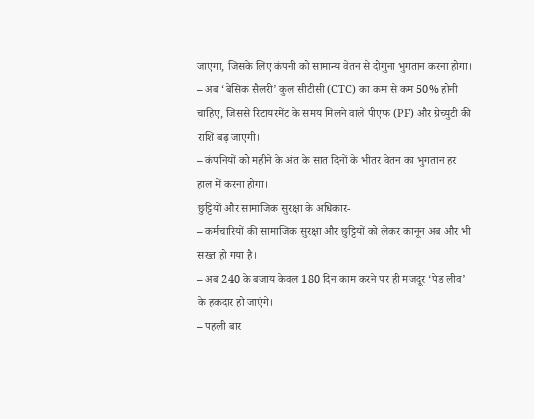जाएगा, जिसके लिए कंपनी को सामान्य वेतन से दोगुना भुगतान करना होगा।
– अब ‘बेसिक सैलरी’ कुल सीटीसी (CTC) का कम से कम 50% होनी चाहिए, जिससे रिटायरमेंट के समय मिलने वाले पीएफ (PF) और ग्रेच्युटी की राशि बढ़ जाएगी।
– कंपनियों को महीने के अंत के सात दिनों के भीतर वेतन का भुगतान हर हाल में करना होगा।
छुट्टियों और सामाजिक सुरक्षा के अधिकार-
– कर्मचारियों की सामाजिक सुरक्षा और छुट्टियों को लेकर कानून अब और भी सख्त हो गया है।
– अब 240 के बजाय केवल 180 दिन काम करने पर ही मजदूर ‘पेड लीव’ के हकदार हो जाएंगे।
– पहली बार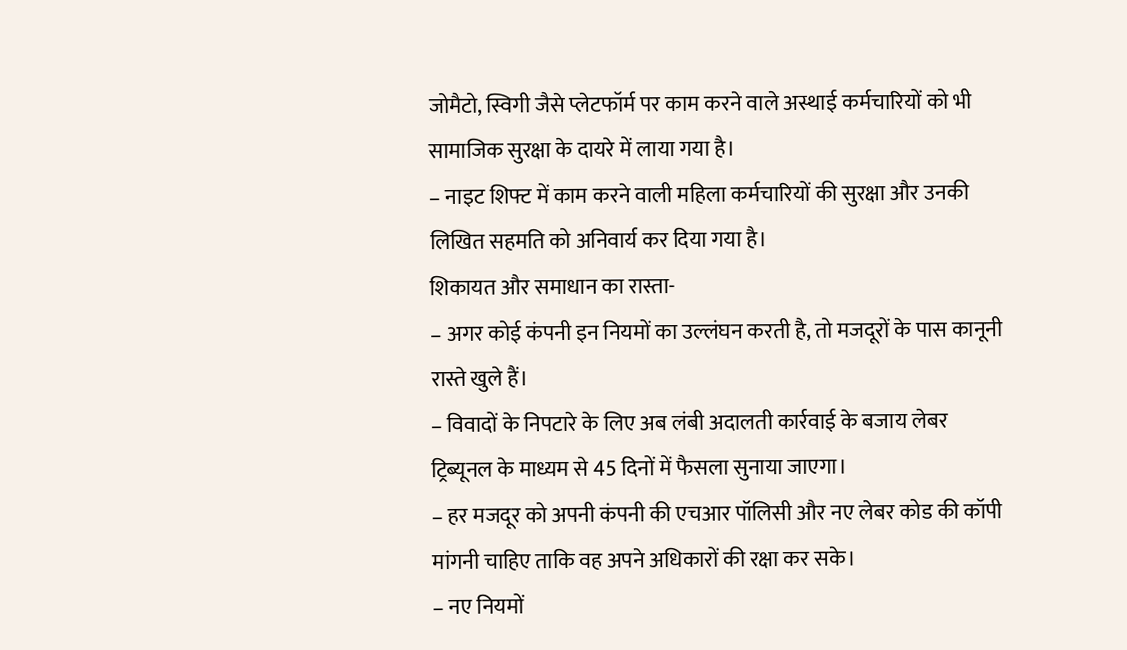जोमैटो, स्विगी जैसे प्लेटफॉर्म पर काम करने वाले अस्थाई कर्मचारियों को भी सामाजिक सुरक्षा के दायरे में लाया गया है।
– नाइट शिफ्ट में काम करने वाली महिला कर्मचारियों की सुरक्षा और उनकी लिखित सहमति को अनिवार्य कर दिया गया है।
शिकायत और समाधान का रास्ता-
– अगर कोई कंपनी इन नियमों का उल्लंघन करती है, तो मजदूरों के पास कानूनी रास्ते खुले हैं।
– विवादों के निपटारे के लिए अब लंबी अदालती कार्रवाई के बजाय लेबर ट्रिब्यूनल के माध्यम से 45 दिनों में फैसला सुनाया जाएगा।
– हर मजदूर को अपनी कंपनी की एचआर पॉलिसी और नए लेबर कोड की कॉपी मांगनी चाहिए ताकि वह अपने अधिकारों की रक्षा कर सके।
– नए नियमों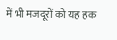में भी मजदूरों को यह हक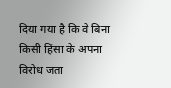दिया गया है कि वे बिना किसी हिंसा के अपना विरोध जता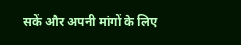सकें और अपनी मांगों के लिए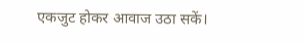एकजुट होकर आवाज उठा सकें।